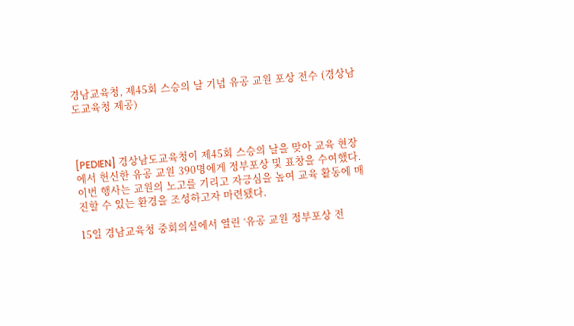경남교육청, 제45회 스승의 날 기념 유공 교원 포상 전수 (경상남도교육청 제공)



[PEDIEN] 경상남도교육청이 제45회 스승의 날을 맞아 교육 현장에서 헌신한 유공 교원 390명에게 정부포상 및 표창을 수여했다. 이번 행사는 교원의 노고를 기리고 자긍심을 높여 교육 활동에 매진할 수 있는 환경을 조성하고자 마련됐다.

15일 경남교육청 중회의실에서 열린 ‘유공 교원 정부포상 전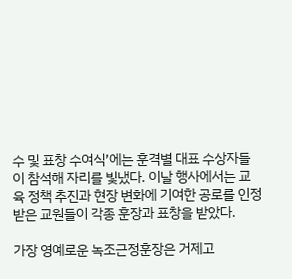수 및 표창 수여식’에는 훈격별 대표 수상자들이 참석해 자리를 빛냈다. 이날 행사에서는 교육 정책 추진과 현장 변화에 기여한 공로를 인정받은 교원들이 각종 훈장과 표창을 받았다.

가장 영예로운 녹조근정훈장은 거제고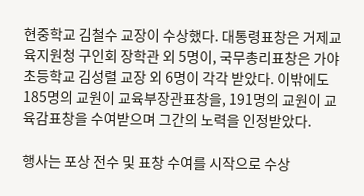현중학교 김철수 교장이 수상했다. 대통령표창은 거제교육지원청 구인회 장학관 외 5명이, 국무총리표창은 가야초등학교 김성렬 교장 외 6명이 각각 받았다. 이밖에도 185명의 교원이 교육부장관표창을, 191명의 교원이 교육감표창을 수여받으며 그간의 노력을 인정받았다.

행사는 포상 전수 및 표창 수여를 시작으로 수상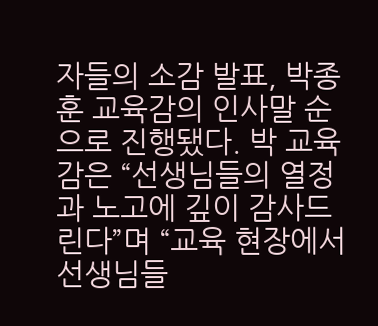자들의 소감 발표, 박종훈 교육감의 인사말 순으로 진행됐다. 박 교육감은 “선생님들의 열정과 노고에 깊이 감사드린다”며 “교육 현장에서 선생님들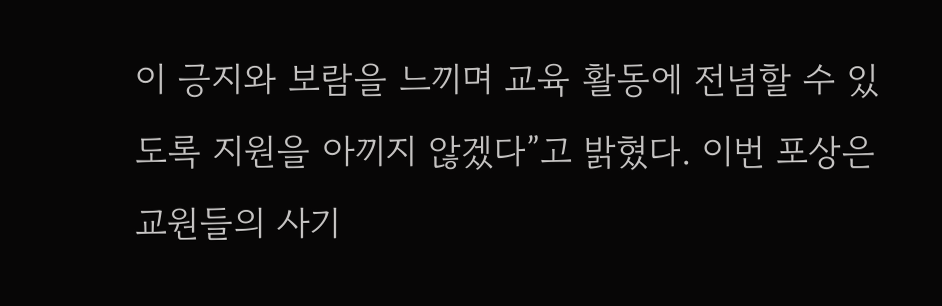이 긍지와 보람을 느끼며 교육 활동에 전념할 수 있도록 지원을 아끼지 않겠다”고 밝혔다. 이번 포상은 교원들의 사기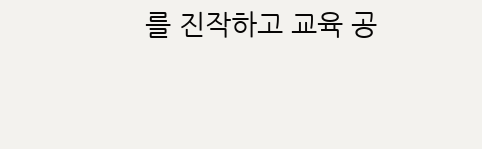를 진작하고 교육 공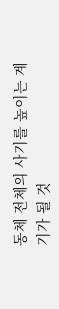동체 전체의 사기를 높이는 계기가 될 것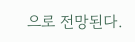으로 전망된다.